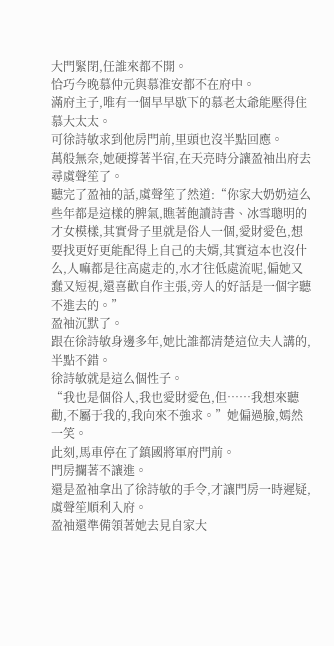大門緊閉,任誰來都不開。
恰巧今晚慕仲元與慕淮安都不在府中。
滿府主子,唯有一個早早歇下的慕老太爺能壓得住慕大太太。
可徐詩敏求到他房門前,里頭也沒半點回應。
萬般無奈,她硬撐著半宿,在天亮時分讓盈袖出府去尋虞聲笙了。
聽完了盈袖的話,虞聲笙了然道:“你家大奶奶這么些年都是這樣的脾氣,瞧著飽讀詩書、冰雪聰明的才女模樣,其實骨子里就是俗人一個,愛財愛色,想要找更好更能配得上自己的夫婿,其實這本也沒什么,人嘛都是往高處走的,水才往低處流呢,偏她又蠢又短視,還喜歡自作主張,旁人的好話是一個字聽不進去的。”
盈袖沉默了。
跟在徐詩敏身邊多年,她比誰都清楚這位夫人講的,半點不錯。
徐詩敏就是這么個性子。
“我也是個俗人,我也愛財愛色,但……我想來聽勸,不屬于我的,我向來不強求。”她偏過臉,嫣然一笑。
此刻,馬車停在了鎮國將軍府門前。
門房攔著不讓進。
還是盈袖拿出了徐詩敏的手令,才讓門房一時遲疑,虞聲笙順利入府。
盈袖還準備領著她去見自家大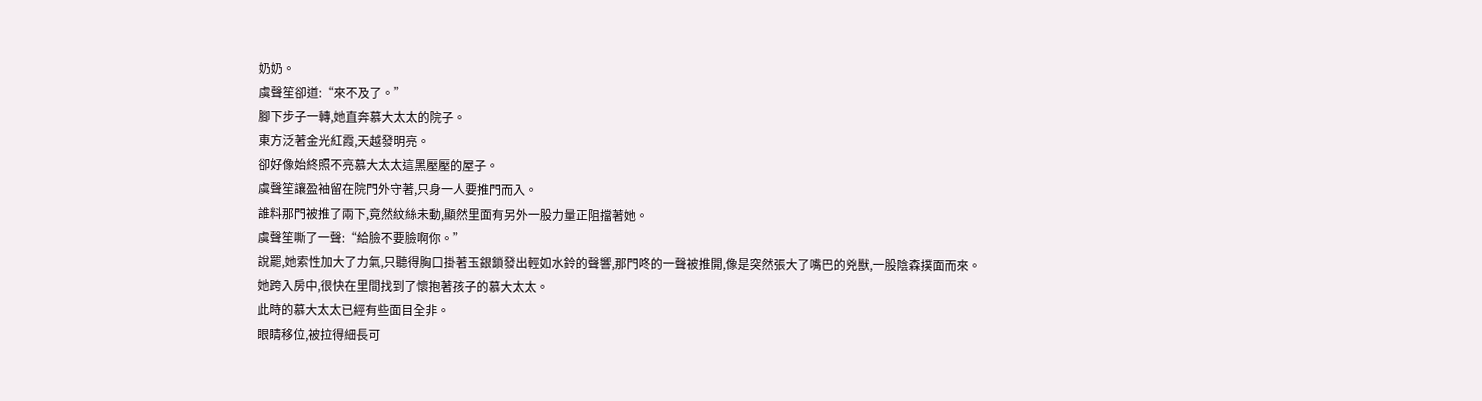奶奶。
虞聲笙卻道:“來不及了。”
腳下步子一轉,她直奔慕大太太的院子。
東方泛著金光紅霞,天越發明亮。
卻好像始終照不亮慕大太太這黑壓壓的屋子。
虞聲笙讓盈袖留在院門外守著,只身一人要推門而入。
誰料那門被推了兩下,竟然紋絲未動,顯然里面有另外一股力量正阻擋著她。
虞聲笙嘶了一聲:“給臉不要臉啊你。”
說罷,她索性加大了力氣,只聽得胸口掛著玉銀鎖發出輕如水鈴的聲響,那門咚的一聲被推開,像是突然張大了嘴巴的兇獸,一股陰森撲面而來。
她跨入房中,很快在里間找到了懷抱著孩子的慕大太太。
此時的慕大太太已經有些面目全非。
眼睛移位,被拉得細長可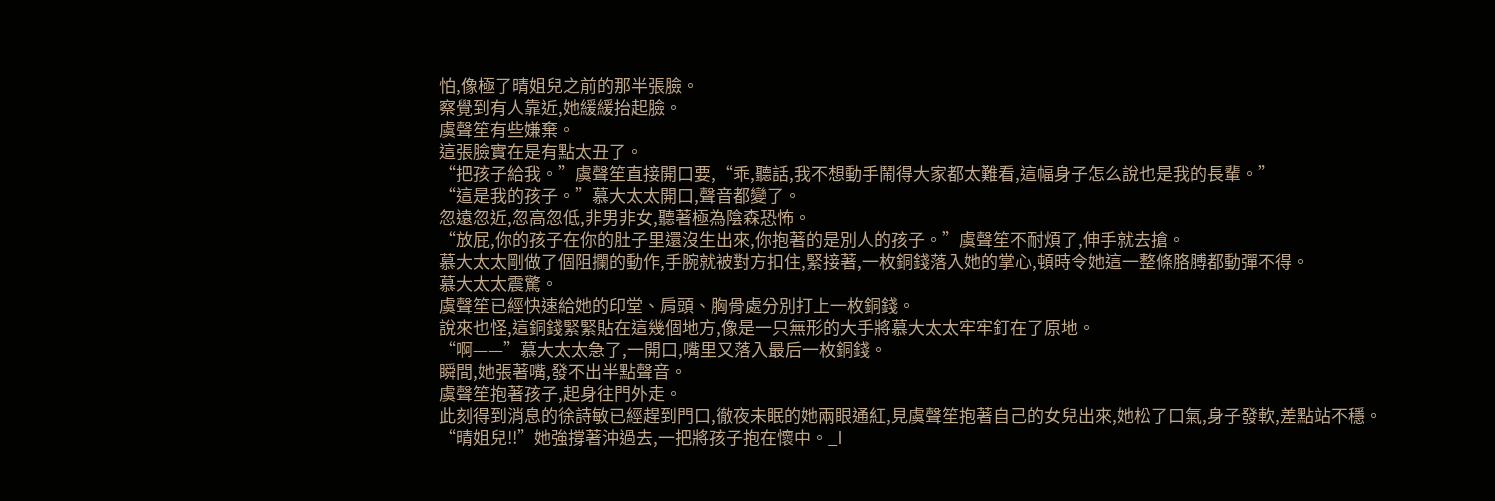怕,像極了晴姐兒之前的那半張臉。
察覺到有人靠近,她緩緩抬起臉。
虞聲笙有些嫌棄。
這張臉實在是有點太丑了。
“把孩子給我。”虞聲笙直接開口要,“乖,聽話,我不想動手鬧得大家都太難看,這幅身子怎么說也是我的長輩。”
“這是我的孩子。”慕大太太開口,聲音都變了。
忽遠忽近,忽高忽低,非男非女,聽著極為陰森恐怖。
“放屁,你的孩子在你的肚子里還沒生出來,你抱著的是別人的孩子。”虞聲笙不耐煩了,伸手就去搶。
慕大太太剛做了個阻攔的動作,手腕就被對方扣住,緊接著,一枚銅錢落入她的掌心,頓時令她這一整條胳膊都動彈不得。
慕大太太震驚。
虞聲笙已經快速給她的印堂、肩頭、胸骨處分別打上一枚銅錢。
說來也怪,這銅錢緊緊貼在這幾個地方,像是一只無形的大手將慕大太太牢牢釘在了原地。
“啊——”慕大太太急了,一開口,嘴里又落入最后一枚銅錢。
瞬間,她張著嘴,發不出半點聲音。
虞聲笙抱著孩子,起身往門外走。
此刻得到消息的徐詩敏已經趕到門口,徹夜未眠的她兩眼通紅,見虞聲笙抱著自己的女兒出來,她松了口氣,身子發軟,差點站不穩。
“晴姐兒!!”她強撐著沖過去,一把將孩子抱在懷中。_l